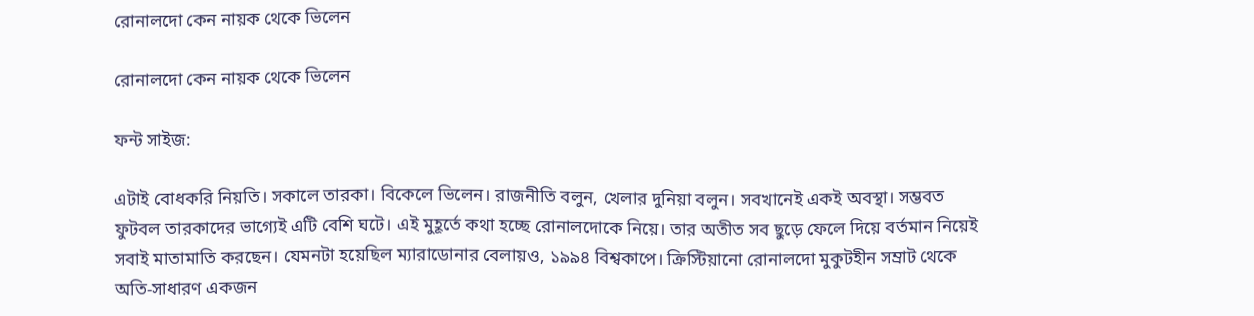রোনালদো কেন নায়ক থেকে ভিলেন

রোনালদো কেন নায়ক থেকে ভিলেন

ফন্ট সাইজ:

এটাই বোধকরি নিয়তি। সকালে তারকা। বিকেলে ভিলেন। রাজনীতি বলুন, খেলার দুনিয়া বলুন। সবখানেই একই অবস্থা। সম্ভবত ফুটবল তারকাদের ভাগ্যেই এটি বেশি ঘটে। এই মুহূর্তে কথা হচ্ছে রোনালদোকে নিয়ে। তার অতীত সব ছুড়ে ফেলে দিয়ে বর্তমান নিয়েই সবাই মাতামাতি করছেন। যেমনটা হয়েছিল ম্যারাডোনার বেলায়ও, ১৯৯৪ বিশ্বকাপে। ক্রিস্টিয়ানো রোনালদো মুকুটহীন সম্রাট থেকে অতি-সাধারণ একজন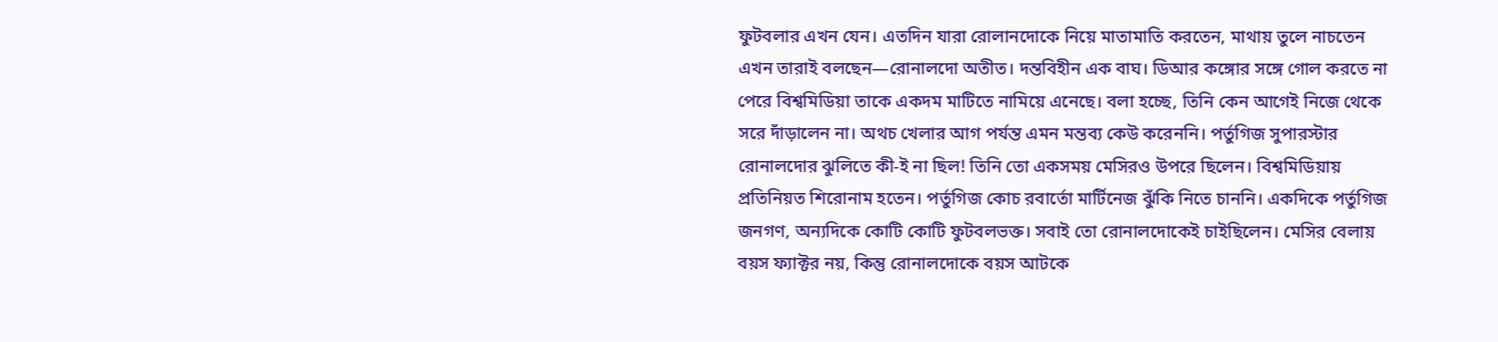ফুটবলার এখন যেন। এতদিন যারা রোলানদোকে নিয়ে মাতামাতি করতেন, মাথায় তুলে নাচতেন এখন তারাই বলছেন—রোনালদো অতীত। দন্তবিহীন এক বাঘ। ডিআর কঙ্গোর সঙ্গে গোল করতে না পেরে বিশ্বমিডিয়া তাকে একদম মাটিতে নামিয়ে এনেছে। বলা হচ্ছে, তিনি কেন আগেই নিজে থেকে সরে দাঁড়ালেন না। অথচ খেলার আগ পর্যন্ত এমন মন্তব্য কেউ করেননি। পর্তুগিজ সুপারস্টার রোনালদোর ঝুলিতে কী-ই না ছিল! তিনি তো একসময় মেসিরও উপরে ছিলেন। বিশ্বমিডিয়ায় প্রতিনিয়ত শিরোনাম হতেন। পর্তুগিজ কোচ রবার্তো মার্টিনেজ ঝুঁকি নিতে চাননি। একদিকে পর্তুগিজ জনগণ, অন্যদিকে কোটি কোটি ফুটবলভক্ত। সবাই তো রোনালদোকেই চাইছিলেন। মেসির বেলায় বয়স ফ্যাক্টর নয়, কিন্তু রোনালদোকে বয়স আটকে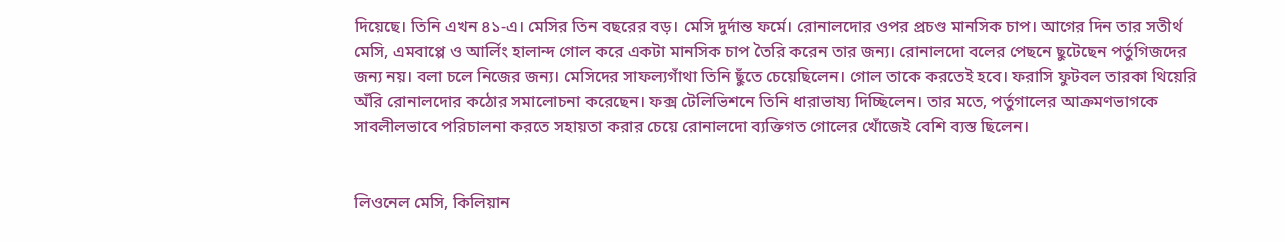দিয়েছে। তিনি এখন ৪১-এ। মেসির তিন বছরের বড়। মেসি দুর্দান্ত ফর্মে। রোনালদোর ওপর প্রচণ্ড মানসিক চাপ। আগের দিন তার সতীর্থ মেসি, এমবাপ্পে ও আর্লিং হালান্দ গোল করে একটা মানসিক চাপ তৈরি করেন তার জন্য। রোনালদো বলের পেছনে ছুটেছেন পর্তুগিজদের জন্য নয়। বলা চলে নিজের জন্য। মেসিদের সাফল্যগাঁথা তিনি ছুঁতে চেয়েছিলেন। গোল তাকে করতেই হবে। ফরাসি ফুটবল তারকা থিয়েরি অঁরি রোনালদোর কঠোর সমালোচনা করেছেন। ফক্স টেলিভিশনে তিনি ধারাভাষ্য দিচ্ছিলেন। তার মতে, পর্তুগালের আক্রমণভাগকে সাবলীলভাবে পরিচালনা করতে সহায়তা করার চেয়ে রোনালদো ব্যক্তিগত গোলের খোঁজেই বেশি ব্যস্ত ছিলেন।


লিওনেল মেসি, কিলিয়ান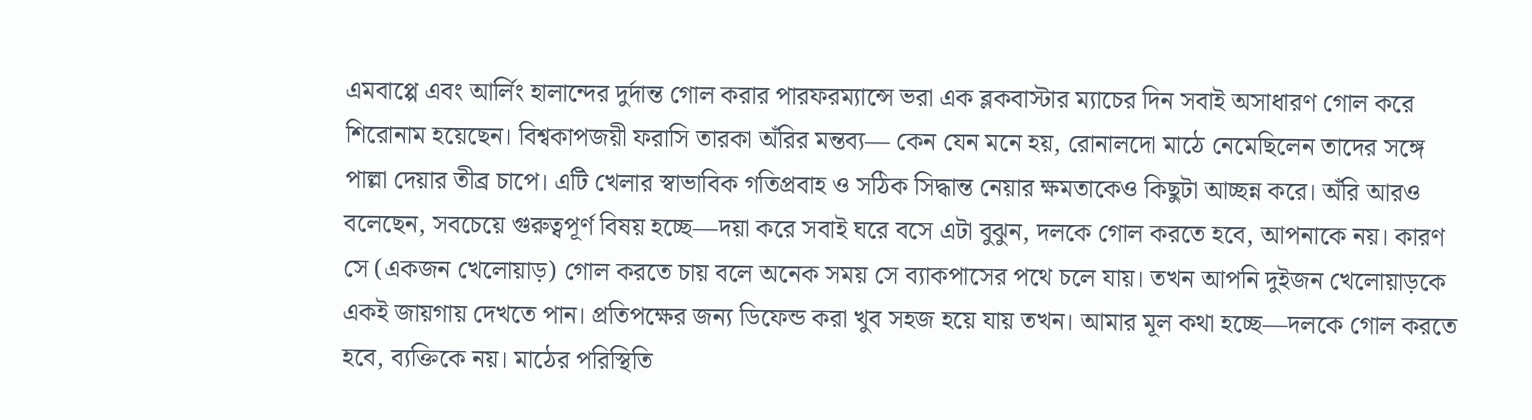এমবাপ্পে এবং আর্লিং হালান্দের দুর্দান্ত গোল করার পারফরম্যান্সে ভরা এক ব্লকবাস্টার ম্যাচের দিন সবাই অসাধারণ গোল করে শিরোনাম হয়েছেন। বিশ্বকাপজয়ী ফরাসি তারকা অঁরির মন্তব্য— কেন যেন মনে হয়, রোনালদো মাঠে নেমেছিলেন তাদের সঙ্গে পাল্লা দেয়ার তীব্র চাপে। এটি খেলার স্বাভাবিক গতিপ্রবাহ ও সঠিক সিদ্ধান্ত নেয়ার ক্ষমতাকেও কিছুটা আচ্ছন্ন করে। অঁরি আরও বলেছেন, সবচেয়ে গুরুত্বপূর্ণ বিষয় হচ্ছে—দয়া করে সবাই ঘরে বসে এটা বুঝুন, দলকে গোল করতে হবে, আপনাকে নয়। কারণ সে (একজন খেলোয়াড়) গোল করতে চায় বলে অনেক সময় সে ব্যাকপাসের পথে চলে যায়। তখন আপনি দুইজন খেলোয়াড়কে একই জায়গায় দেখতে পান। প্রতিপক্ষের জন্য ডিফেন্ড করা খুব সহজ হয়ে যায় তখন। আমার মূল কথা হচ্ছে—দলকে গোল করতে হবে, ব্যক্তিকে নয়। মাঠের পরিস্থিতি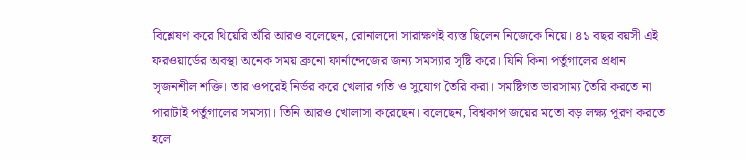বিশ্লেষণ করে থিয়েরি অঁরি আরও বলেছেন, রোনালদো সারাক্ষণই ব্যস্ত ছিলেন নিজেকে নিয়ে। ৪১ বছর বয়সী এই ফরওয়ার্ডের অবস্থা অনেক সময় ব্রুনো ফার্নান্দেজের জন্য সমস্যার সৃষ্টি করে। যিনি কিনা পর্তুগালের প্রধান সৃজনশীল শক্তি। তার ওপরেই নির্ভর করে খেলার গতি ও সুযোগ তৈরি করা। সমষ্টিগত ভারসাম্য তৈরি করতে না পারাটাই পর্তুগালের সমস্যা। তিনি আরও খোলাসা করেছেন। বলেছেন, বিশ্বকাপ জয়ের মতো বড় লক্ষ্য পূরণ করতে হলে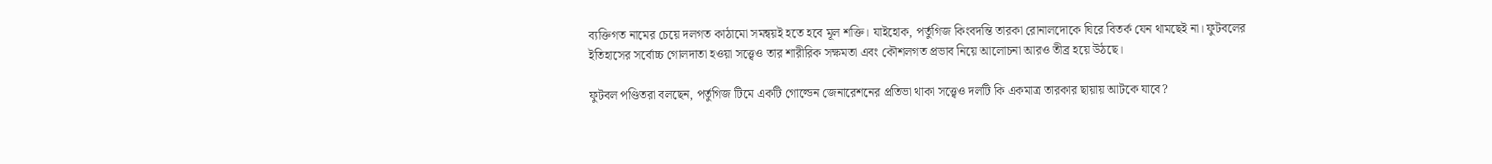ব্যক্তিগত নামের চেয়ে দলগত কাঠামো সমন্বয়ই হতে হবে মূল শক্তি। যাইহোক, পর্তুগিজ কিংবদন্তি তারকা রোনালদোকে ঘিরে বিতর্ক যেন থামছেই না। ফুটবলের ইতিহাসের সর্বোচ্চ গোলদাতা হওয়া সত্ত্বেও তার শারীরিক সক্ষমতা এবং কৌশলগত প্রভাব নিয়ে আলোচনা আরও তীব্র হয়ে উঠছে।

ফুটবল পণ্ডিতরা বলছেন, পর্তুগিজ টিমে একটি গোল্ডেন জেনারেশনের প্রতিভা থাকা সত্ত্বেও দলটি কি একমাত্র তারকার ছায়ায় আটকে যাবে?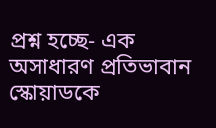প্রশ্ন হচ্ছে- এক অসাধারণ প্রতিভাবান স্কোয়াডকে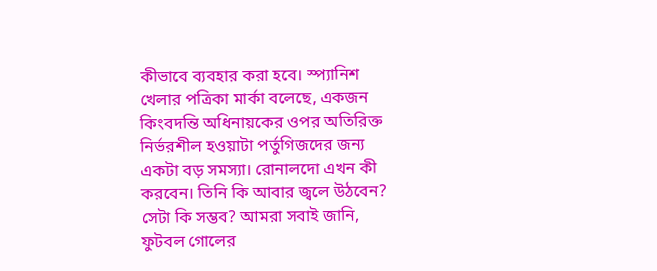কীভাবে ব্যবহার করা হবে। স্প্যানিশ খেলার পত্রিকা মার্কা বলেছে, একজন কিংবদন্তি অধিনায়কের ওপর অতিরিক্ত নির্ভরশীল হওয়াটা পর্তুগিজদের জন্য একটা বড় সমস্যা। রোনালদো এখন কী করবেন। তিনি কি আবার জ্বলে উঠবেন? সেটা কি সম্ভব? আমরা সবাই জানি, ফুটবল গোলের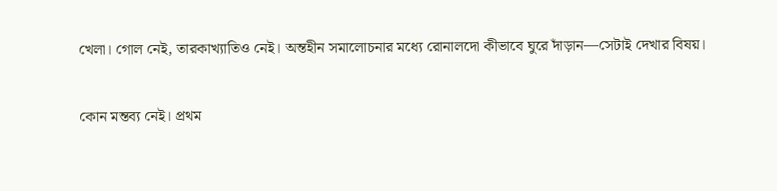খেলা। গোল নেই, তারকাখ্যাতিও নেই। অন্তহীন সমালোচনার মধ্যে রোনালদো কীভাবে ঘুরে দাঁড়ান—সেটাই দেখার বিষয়।

কোন মন্তব্য নেই। প্রথম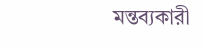মন্তব্যকারী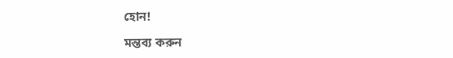হোন!

মন্তব্য করুন